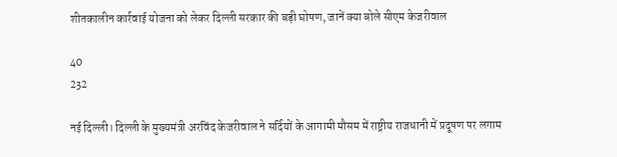शीतकालीन कार्रवाई योजना को लेकर दिल्ली सरकार की बड़ी घोषण, जानें क्या बोले सीएम केजरीवाल

40
232

नई दिल्ली। दिल्ली के मुख्यमंत्री अरविंद केजरीवाल ने सर्दियों के आगामी मौसम में राष्ट्रीय राजधानी में प्रदूषण पर लगाम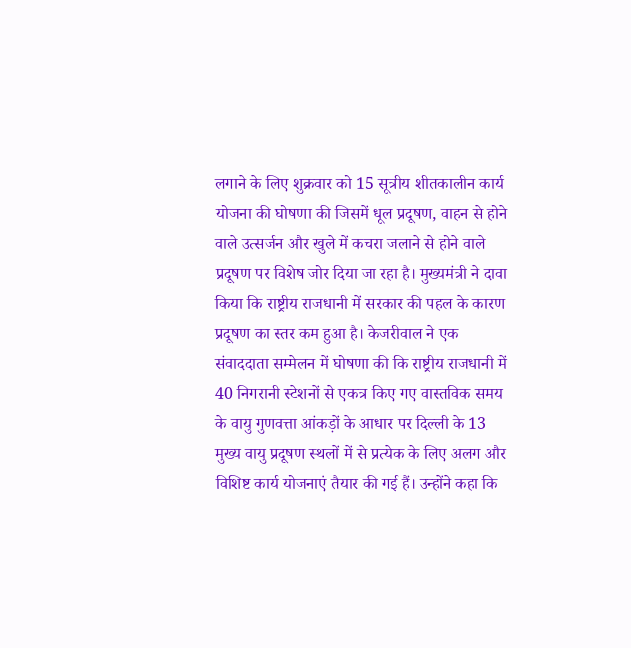लगाने के लिए शुक्रवार को 15 सूत्रीय शीतकालीन कार्य योजना की घोषणा की जिसमें धूल प्रदूषण, वाहन से होने वाले उत्सर्जन और खुले में कचरा जलाने से होने वाले प्रदूषण पर विशेष जोर दिया जा रहा है। मुख्यमंत्री ने दावा किया कि राष्ट्रीय राजधानी में सरकार की पहल के कारण प्रदूषण का स्तर कम हुआ है। केजरीवाल ने एक संवाददाता सम्मेलन में घोषणा की कि राष्ट्रीय राजधानी में 40 निगरानी स्टेशनों से एकत्र किए गए वास्तविक समय के वायु गुणवत्ता आंकड़ों के आधार पर दिल्ली के 13 मुख्य वायु प्रदूषण स्थलों में से प्रत्येक के लिए अलग और विशिष्ट कार्य योजनाएं तैयार की गई हैं। उन्होंने कहा कि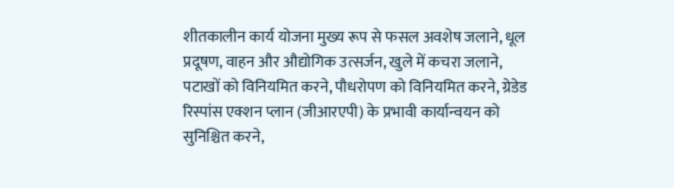शीतकालीन कार्य योजना मुख्य रूप से फसल अवशेष जलाने, धूल प्रदूषण, वाहन और औद्योगिक उत्सर्जन, खुले में कचरा जलाने, पटाखों को विनियमित करने, पौधरोपण को विनियमित करने, ग्रेडेड रिस्पांस एक्शन प्लान (जीआरएपी) के प्रभावी कार्यान्वयन को सुनिश्चित करने,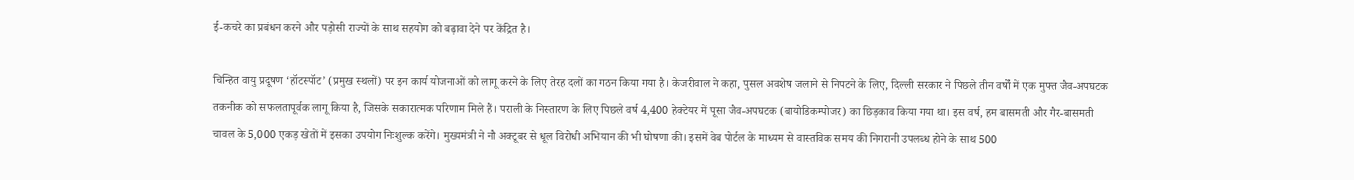ई-कचरे का प्रबंधन करने और पड़ोसी राज्यों के साथ सहयोग को बढ़ावा देने पर केंद्रित है।

चिन्हित वायु प्रदूषण ‘हॉटस्पॉट’ (प्रमुख स्थलों) पर इन कार्य योजनाओं को लागू करने के लिए तेरह दलों का गठन किया गया है। केजरीवाल ने कहा, पुसल अवशेष जलाने से निपटने के लिए, दिल्ली सरकार ने पिछले तीन वर्षों में एक मुफ्त जैव-अपघटक तकनीक को सफलतापूर्वक लागू किया है, जिसके सकारात्मक परिणाम मिले हैं। पराली के निस्तारण के लिए पिछले वर्ष 4,400 हेक्टेयर में पूसा जैव-अपघटक (बायोडिकम्पोजर) का छिड़काव किया गया था। इस वर्ष, हम बासमती और गैर-बासमती चावल के 5,000 एकड़ खेतों में इसका उपयोग निःशुल्क करेंगे। मुख्यमंत्री ने नौ अक्टूबर से धूल विरोधी अभियान की भी घोषणा की। इसमें वेब पोर्टल के माध्यम से वास्तविक समय की निगरानी उपलब्ध होने के साथ 500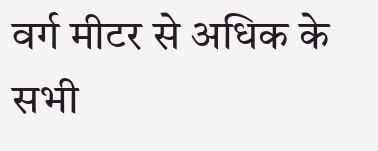वर्ग मीटर से अधिक के सभी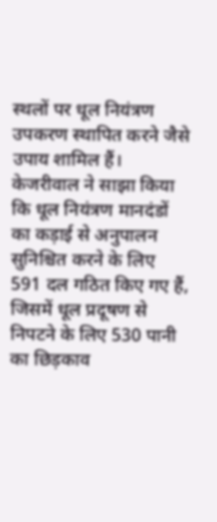स्थलों पर धूल नियंत्रण उपकरण स्थापित करने जैसे उपाय शामिल हैं। केजरीवाल ने साझा किया कि धूल नियंत्रण मानदंडों का कड़ाई से अनुपालन सुनिश्चित करने के लिए 591 दल गठित किए गए हैं, जिसमें धूल प्रदूषण से निपटने के लिए 530 पानी का छिड़काव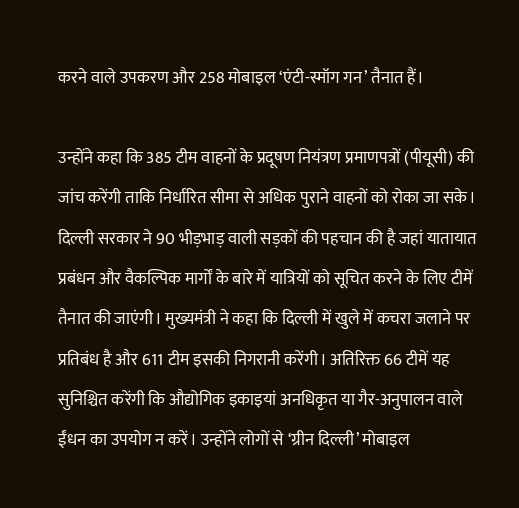करने वाले उपकरण और 258 मोबाइल ‘एंटी-स्मॉग गन’ तैनात हैं।

उन्होंने कहा कि 385 टीम वाहनों के प्रदूषण नियंत्रण प्रमाणपत्रों (पीयूसी) की जांच करेंगी ताकि निर्धारित सीमा से अधिक पुराने वाहनों को रोका जा सके। दिल्ली सरकार ने 90 भीड़भाड़ वाली सड़कों की पहचान की है जहां यातायात प्रबंधन और वैकल्पिक मार्गों के बारे में यात्रियों को सूचित करने के लिए टीमें तैनात की जाएंगी। मुख्यमंत्री ने कहा कि दिल्ली में खुले में कचरा जलाने पर प्रतिबंध है और 611 टीम इसकी निगरानी करेंगी। अतिरिक्त 66 टीमें यह सुनिश्चित करेंगी कि औद्योगिक इकाइयां अनधिकृत या गैर-अनुपालन वाले ईंधन का उपयोग न करें। उन्होंने लोगों से ‘ग्रीन दिल्ली’ मोबाइल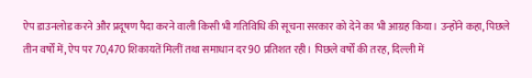ऐप डाउनलोड करने और प्रदूषण पैदा करने वाली किसी भी गतिविधि की सूचना सरकार को देने का भी आग्रह किया। उन्होंने कहा, पिछले तीन वर्षों में, ऐप पर 70,470 शिकायतें मिलीं तथा समाधान दर 90 प्रतिशत रही। पिछले वर्षों की तरह, दिल्ली में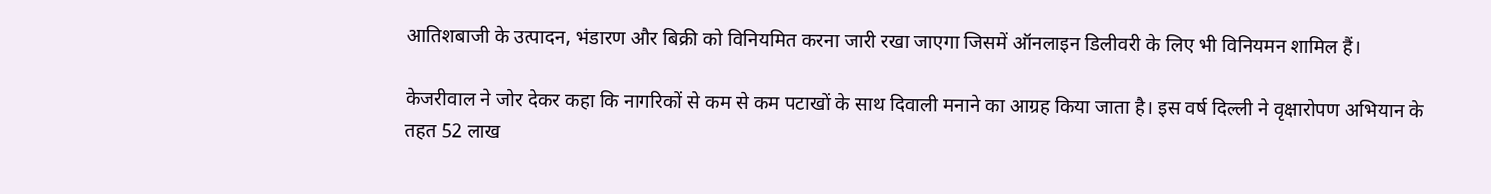आतिशबाजी के उत्पादन, भंडारण और बिक्री को विनियमित करना जारी रखा जाएगा जिसमें ऑनलाइन डिलीवरी के लिए भी विनियमन शामिल हैं।

केजरीवाल ने जोर देकर कहा कि नागरिकों से कम से कम पटाखों के साथ दिवाली मनाने का आग्रह किया जाता है। इस वर्ष दिल्ली ने वृक्षारोपण अभियान के तहत 52 लाख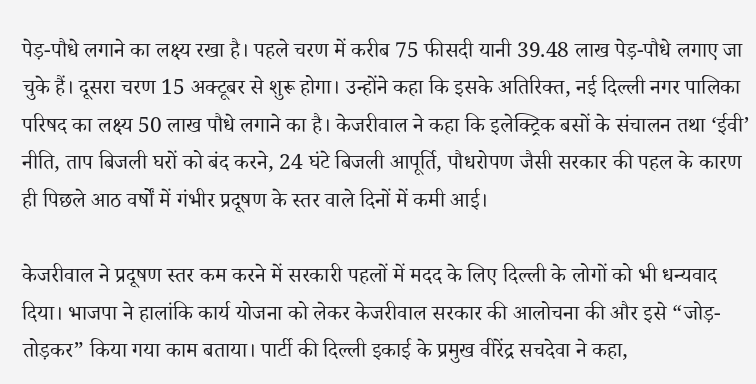पेड़-पौधे लगाने का लक्ष्य रखा है। पहले चरण में करीब 75 फीसदी यानी 39.48 लाख पेड़-पौधे लगाए जा चुके हैं। दूसरा चरण 15 अक्टूबर से शुरू होगा। उन्होंने कहा कि इसके अतिरिक्त, नई दिल्ली नगर पालिका परिषद का लक्ष्य 50 लाख पौधे लगाने का है। केजरीवाल ने कहा कि इलेक्ट्रिक बसों के संचालन तथा ‘ईवी’ नीति, ताप बिजली घरों को बंद करने, 24 घंटे बिजली आपूर्ति, पौधरोपण जैसी सरकार की पहल के कारण ही पिछले आठ वर्षों में गंभीर प्रदूषण के स्तर वाले दिनों में कमी आई।

केजरीवाल ने प्रदूषण स्तर कम करने में सरकारी पहलों में मदद के लिए दिल्ली के लोगों को भी धन्यवाद दिया। भाजपा ने हालांकि कार्य योजना को लेकर केजरीवाल सरकार की आलोचना की और इसे “जोड़-तोड़कर” किया गया काम बताया। पार्टी की दिल्ली इकाई के प्रमुख वीरेंद्र सचदेवा ने कहा,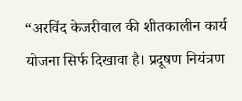“अरविंद केजरीवाल की शीतकालीन कार्य योजना सिर्फ दिखावा है। प्रदूषण नियंत्रण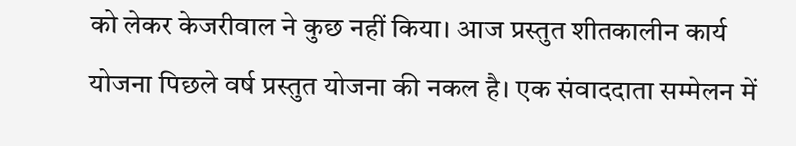को लेकर केजरीवाल ने कुछ नहीं किया। आज प्रस्तुत शीतकालीन कार्य योजना पिछले वर्ष प्रस्तुत योजना की नकल है। एक संवाददाता सम्मेलन में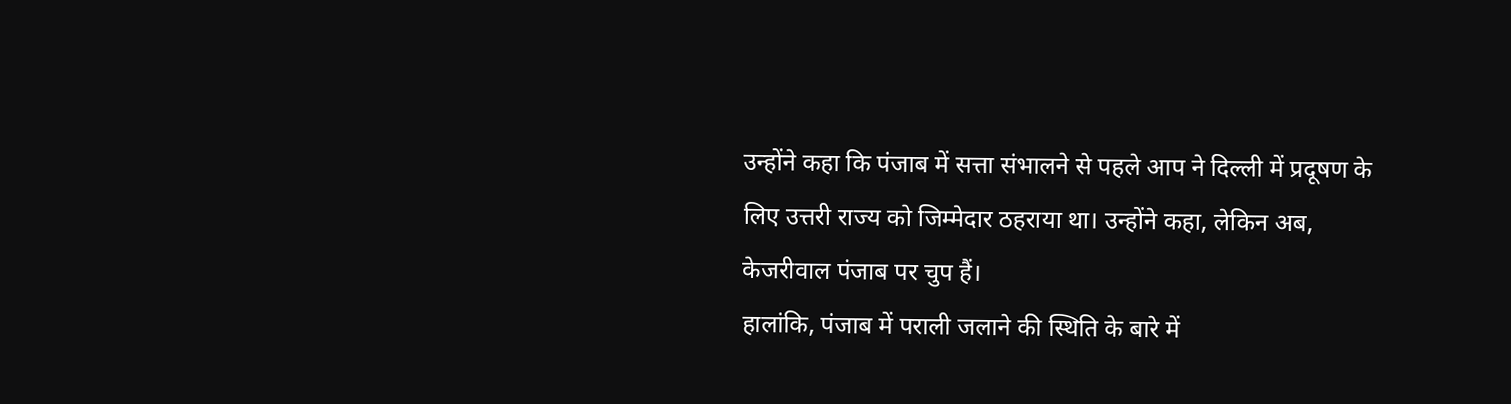उन्होंने कहा कि पंजाब में सत्ता संभालने से पहले आप ने दिल्ली में प्रदूषण के लिए उत्तरी राज्य को जिम्मेदार ठहराया था। उन्होंने कहा, लेकिन अब, केजरीवाल पंजाब पर चुप हैं।
हालांकि, पंजाब में पराली जलाने की स्थिति के बारे में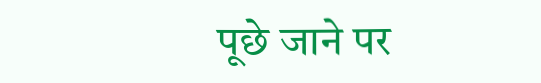पूछे जाने पर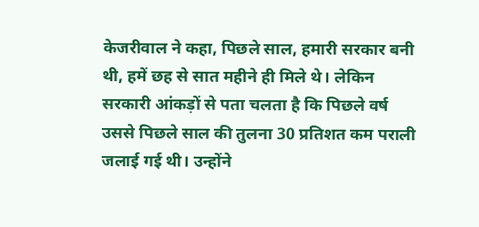केजरीवाल ने कहा, पिछले साल, हमारी सरकार बनी थी, हमें छह से सात महीने ही मिले थे। लेकिन सरकारी आंकड़ों से पता चलता है कि पिछले वर्ष उससे पिछले साल की तुलना 30 प्रतिशत कम पराली जलाई गई थी। उन्होंने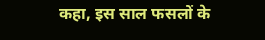कहा, इस साल फसलों के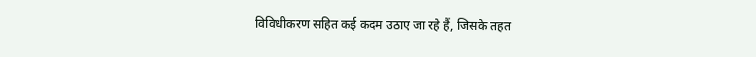विविधीकरण सहित कई कदम उठाए जा रहे हैं, जिसके तहत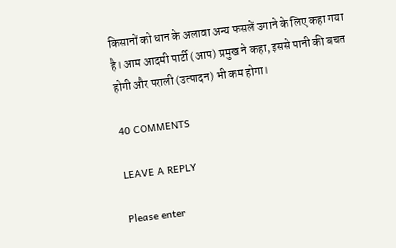किसानों को धान के अलावा अन्य फसलें उगाने के लिए कहा गया है। आम आदमी पार्टी (आप) प्रमुख ने कहा, इससे पानी की बचत होगी और पराली (उत्पादन) भी कम होगा।

40 COMMENTS

LEAVE A REPLY

Please enter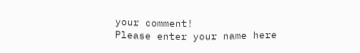your comment!
Please enter your name here